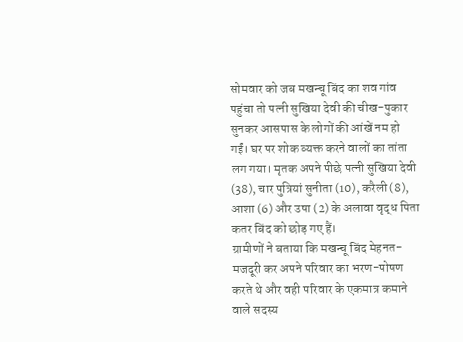सोमवार को जब मखन्चू बिंद का शव गांव पहुंचा तो पत्नी सुखिया देवी की चीख-पुकार सुनकर आसपास के लोगों की आंखें नम हो गईं। घर पर शोक व्यक्त करने वालों का तांता लग गया। मृतक अपने पीछे पत्नी सुखिया देवी (38), चार पुत्रियां सुनीता (10), करैली (8), आशा (6) और उषा (2) के अलावा वृद्ध पिता कतर बिंद को छोड़ गए हैं।
ग्रामीणों ने बताया कि मखन्चू बिंद मेहनत-मजदूरी कर अपने परिवार का भरण-पोषण करते थे और वही परिवार के एकमात्र कमाने वाले सदस्य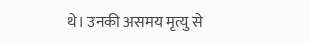थे। उनकी असमय मृत्यु से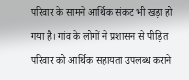परिवार के सामने आर्थिक संकट भी खड़ा हो गया है। गांव के लोगों ने प्रशासन से पीड़ित परिवार को आर्थिक सहायता उपलब्ध कराने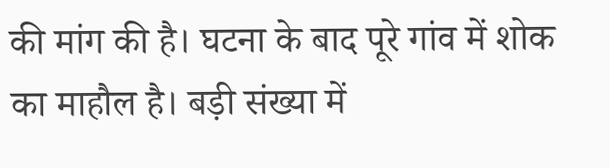की मांग की है। घटना के बाद पूरे गांव में शोक का माहौल है। बड़ी संख्या में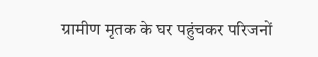ग्रामीण मृतक के घर पहुंचकर परिजनों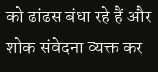को ढांढस बंधा रहे हैं और शोक संवेदना व्यक्त कर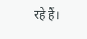रहे हैं।